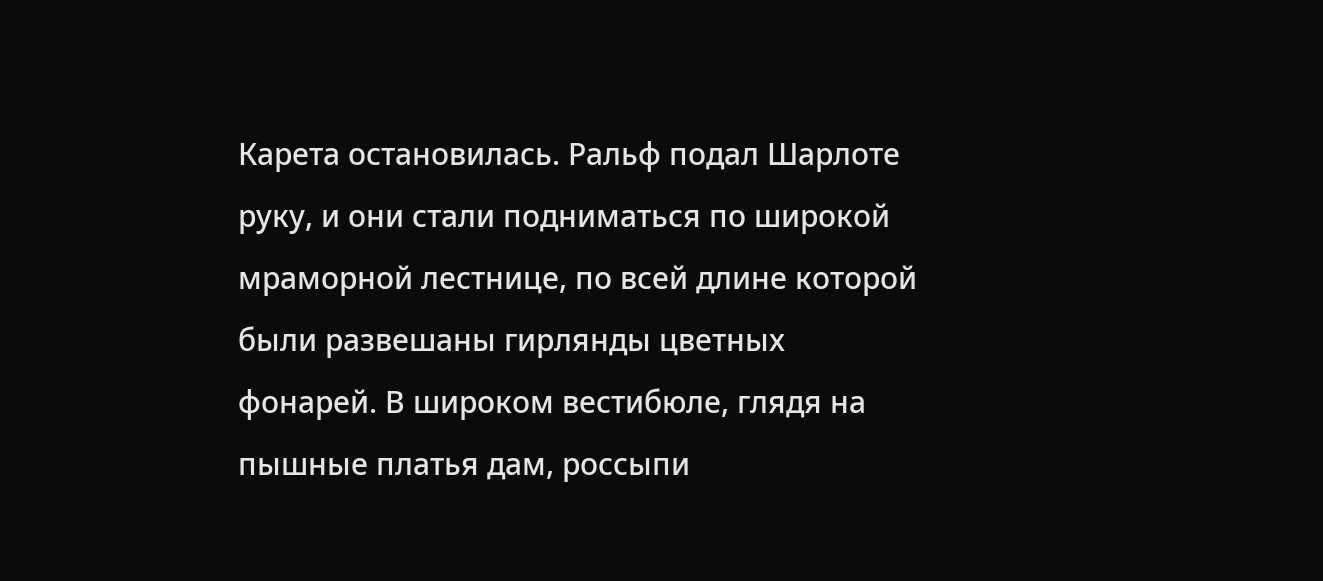Карета остановилась. Ральф подал Шарлоте руку, и они стали подниматься по широкой мраморной лестнице, по всей длине которой были развешаны гирлянды цветных фонарей. В широком вестибюле, глядя на пышные платья дам, россыпи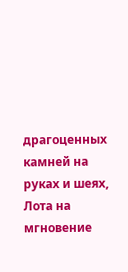драгоценных камней на руках и шеях, Лота на мгновение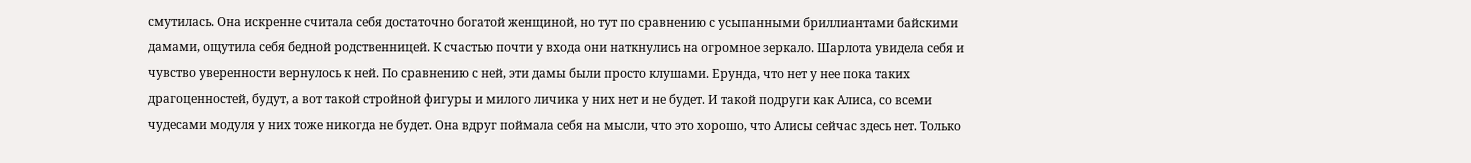смутилась. Она искренне считала себя достаточно богатой женщиной, но тут по сравнению с усыпанными бриллиантами байскими дамами, ощутила себя бедной родственницей. К счастью почти у входа они наткнулись на огромное зеркало. Шарлота увидела себя и чувство уверенности вернулось к ней. По сравнению с ней, эти дамы были просто клушами. Ерунда, что нет у нее пока таких драгоценностей, будут, а вот такой стройной фигуры и милого личика у них нет и не будет. И такой подруги как Алиса, со всеми чудесами модуля у них тоже никогда не будет. Она вдруг поймала себя на мысли, что это хорошо, что Алисы сейчас здесь нет. Только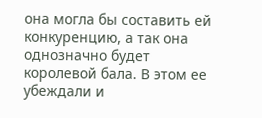она могла бы составить ей конкуренцию, а так она однозначно будет королевой бала. В этом ее убеждали и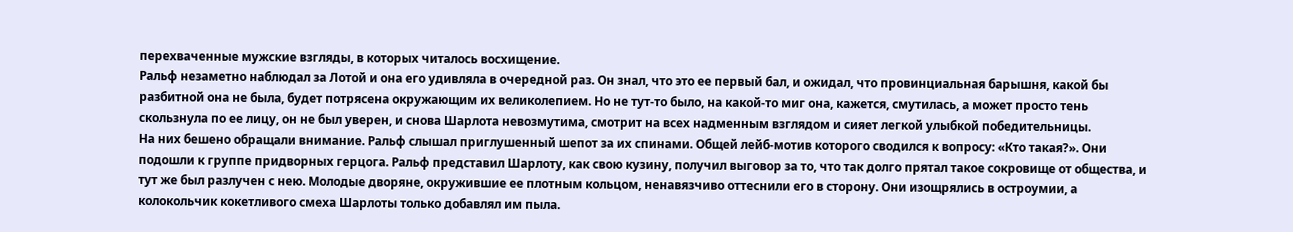перехваченные мужские взгляды, в которых читалось восхищение.
Ральф незаметно наблюдал за Лотой и она его удивляла в очередной раз. Он знал, что это ее первый бал, и ожидал, что провинциальная барышня, какой бы разбитной она не была, будет потрясена окружающим их великолепием. Но не тут-то было, на какой-то миг она, кажется, смутилась, а может просто тень скользнула по ее лицу, он не был уверен, и снова Шарлота невозмутима, смотрит на всех надменным взглядом и сияет легкой улыбкой победительницы.
На них бешено обращали внимание. Ральф слышал приглушенный шепот за их спинами. Общей лейб-мотив которого сводился к вопросу: «Кто такая?». Они подошли к группе придворных герцога. Ральф представил Шарлоту, как свою кузину, получил выговор за то, что так долго прятал такое сокровище от общества, и тут же был разлучен с нею. Молодые дворяне, окружившие ее плотным кольцом, ненавязчиво оттеснили его в сторону. Они изощрялись в остроумии, а колокольчик кокетливого смеха Шарлоты только добавлял им пыла.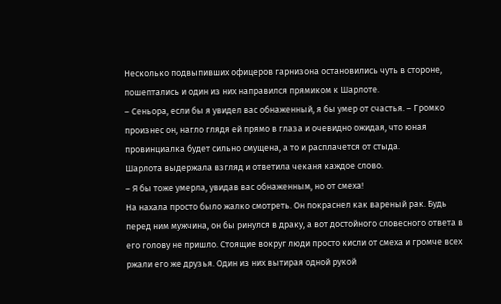Несколько подвыпивших офицеров гарнизона остановились чуть в стороне, пошептались и один из них направился прямиком к Шарлоте.
– Сеньора, если бы я увидел вас обнаженный, я бы умер от счастья. – Громко произнес он, нагло глядя ей прямо в глаза и очевидно ожидая, что юная провинциалка будет сильно смущена, а то и расплачется от стыда.
Шарлота выдержала взгляд и ответила чеканя каждое слово.
– Я бы тоже умерла, увидав вас обнаженным, но от смеха!
На нахала просто было жалко смотреть. Он покраснел как вареный рак. Будь перед ним мужчина, он бы ринулся в драку, а вот достойного словесного ответа в его голову не пришло. Стоящие вокруг люди просто кисли от смеха и громче всех ржали его же друзья. Один из них вытирая одной рукой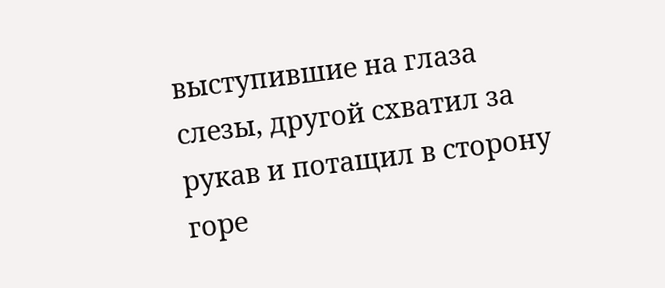выступившие на глаза слезы, другой схватил за рукав и потащил в сторону горе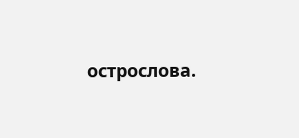острослова.